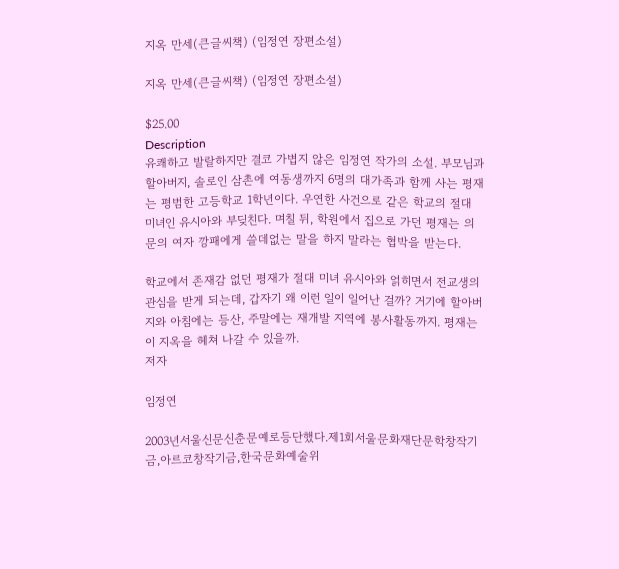지옥 만세(큰글씨책) (임정연 장편소설)

지옥 만세(큰글씨책) (임정연 장편소설)

$25.00
Description
유쾌하고 발랄하지만 결코 가볍지 않은 임정연 작가의 소설. 부모님과 할아버지, 솔로인 삼촌에 여동생까지 6명의 대가족과 함께 사는 평재는 평범한 고등학교 1학년이다. 우연한 사건으로 같은 학교의 절대 미녀인 유시아와 부딪친다. 며칠 뒤, 학원에서 집으로 가던 평재는 의문의 여자 깡패에게 쓸데없는 말을 하지 말라는 협박을 받는다.

학교에서 존재감 없던 평재가 절대 미녀 유시아와 얽히면서 전교생의 관심을 받게 되는데, 갑자기 왜 이런 일이 일어난 걸까? 거기에 할아버지와 아침에는 등산, 주말에는 재개발 지역에 봉사활동까지. 평재는 이 지옥을 헤쳐 나갈 수 있을까.
저자

임정연

2003년서울신문신춘문예로등단했다.제1회서울문화재단문학창작기금,아르코창작기금,한국문화예술위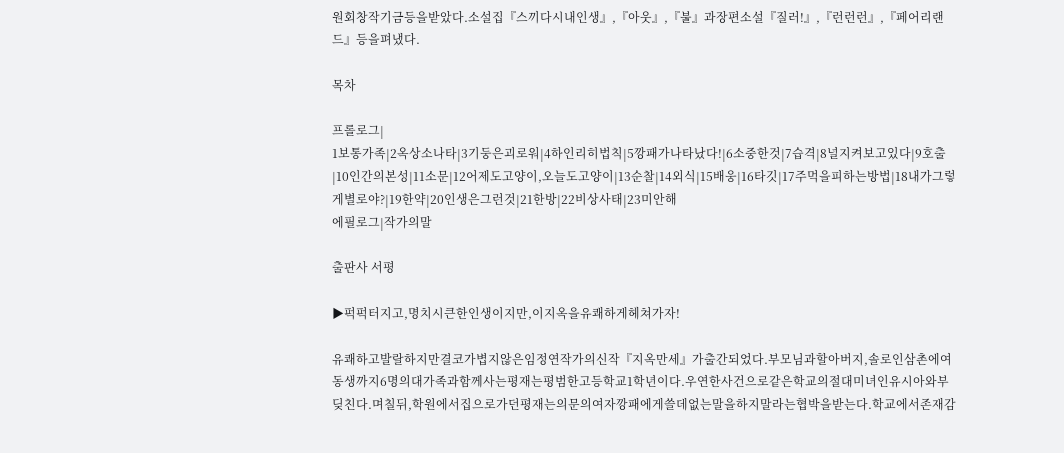원회창작기금등을받았다.소설집『스끼다시내인생』,『아웃』,『불』과장편소설『질러!』,『런런런』,『페어리랜드』등을펴냈다.

목차

프롤로그|
1보통가족|2옥상소나타|3기둥은괴로워|4하인리히법칙|5깡패가나타났다!|6소중한것|7습격|8널지켜보고있다|9호출|10인간의본성|11소문|12어제도고양이,오늘도고양이|13순찰|14외식|15배웅|16타깃|17주먹을피하는방법|18내가그렇게별로야?|19한약|20인생은그런것|21한방|22비상사태|23미안해
에필로그|작가의말

출판사 서평

▶퍽퍽터지고,명치시큰한인생이지만,이지옥을유쾌하게헤쳐가자!

유쾌하고발랄하지만결코가볍지않은임정연작가의신작『지옥만세』가출간되었다.부모님과할아버지,솔로인삼촌에여동생까지6명의대가족과함께사는평재는평범한고등학교1학년이다.우연한사건으로같은학교의절대미녀인유시아와부딪친다.며칠뒤,학원에서집으로가던평재는의문의여자깡패에게쓸데없는말을하지말라는협박을받는다.학교에서존재감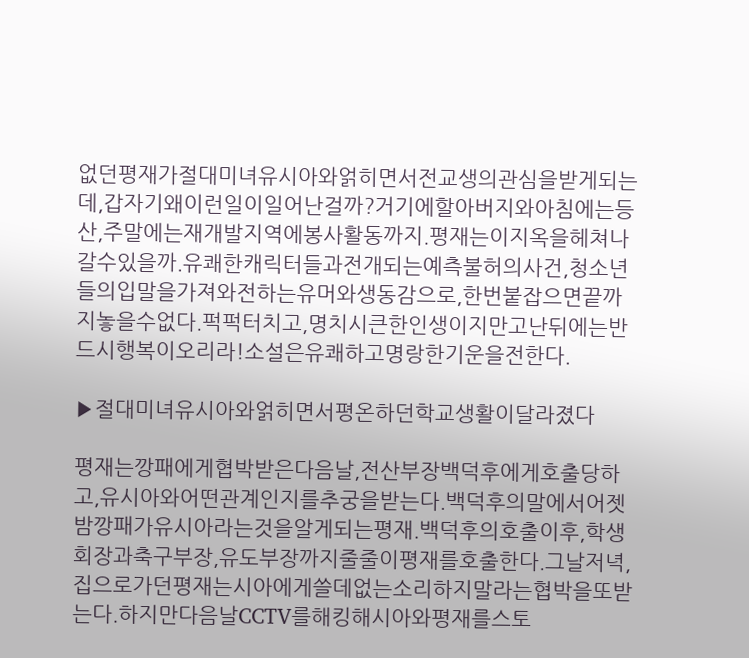없던평재가절대미녀유시아와얽히면서전교생의관심을받게되는데,갑자기왜이런일이일어난걸까?거기에할아버지와아침에는등산,주말에는재개발지역에봉사활동까지.평재는이지옥을헤쳐나갈수있을까.유쾌한캐릭터들과전개되는예측불허의사건,청소년들의입말을가져와전하는유머와생동감으로,한번붙잡으면끝까지놓을수없다.퍽퍽터치고,명치시큰한인생이지만고난뒤에는반드시행복이오리라!소설은유쾌하고명랑한기운을전한다.

▶절대미녀유시아와얽히면서평온하던학교생활이달라졌다

평재는깡패에게협박받은다음날,전산부장백덕후에게호출당하고,유시아와어떤관계인지를추궁을받는다.백덕후의말에서어젯밤깡패가유시아라는것을알게되는평재.백덕후의호출이후,학생회장과축구부장,유도부장까지줄줄이평재를호출한다.그날저녁,집으로가던평재는시아에게쓸데없는소리하지말라는협박을또받는다.하지만다음날CCTV를해킹해시아와평재를스토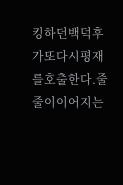킹하던백덕후가또다시평재를호출한다.줄줄이이어지는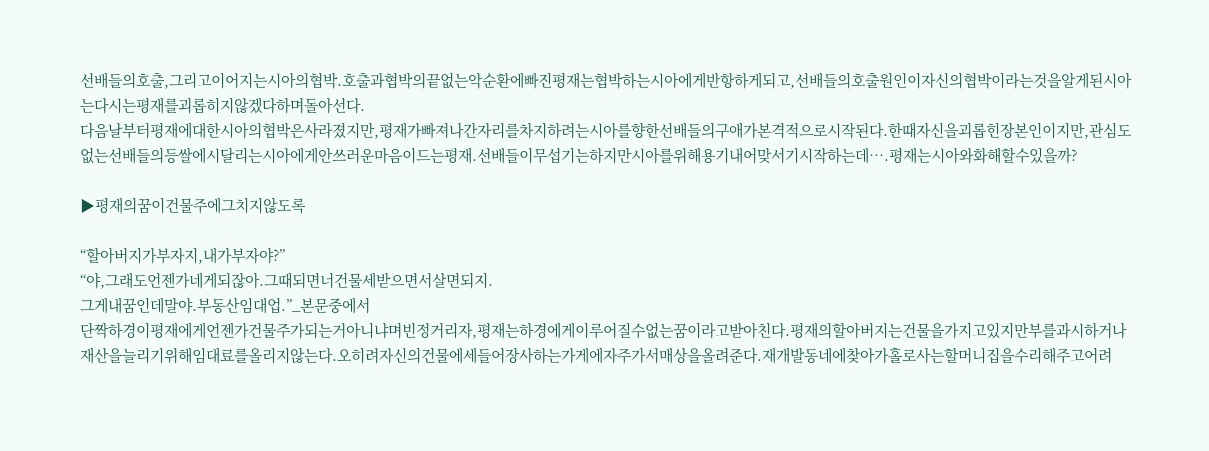선배들의호출,그리고이어지는시아의협박.호출과협박의끝없는악순환에빠진평재는협박하는시아에게반항하게되고,선배들의호출원인이자신의협박이라는것을알게된시아는다시는평재를괴롭히지않겠다하며돌아선다.
다음날부터평재에대한시아의협박은사라졌지만,평재가빠져나간자리를차지하려는시아를향한선배들의구애가본격적으로시작된다.한때자신을괴롭힌장본인이지만,관심도없는선배들의등쌀에시달리는시아에게안쓰러운마음이드는평재.선배들이무섭기는하지만시아를위해용기내어맞서기시작하는데….평재는시아와화해할수있을까?

▶평재의꿈이건물주에그치지않도록

“할아버지가부자지,내가부자야?”
“야,그래도언젠가네게되잖아.그때되면너건물세받으면서살면되지.
그게내꿈인데말야.부동산임대업.”_본문중에서
단짝하경이평재에게언젠가건물주가되는거아니냐며빈정거리자,평재는하경에게이루어질수없는꿈이라고받아친다.평재의할아버지는건물을가지고있지만부를과시하거나재산을늘리기위해임대료를올리지않는다.오히려자신의건물에세들어장사하는가게에자주가서매상을올려준다.재개발동네에찾아가홀로사는할머니집을수리해주고어려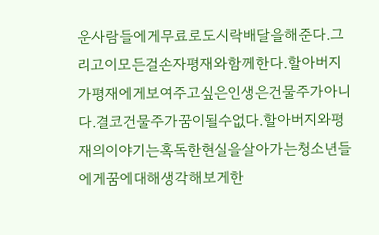운사람들에게무료로도시락배달을해준다.그리고이모든걸손자평재와함께한다.할아버지가평재에게보여주고싶은인생은건물주가아니다.결코건물주가꿈이될수없다.할아버지와평재의이야기는혹독한현실을살아가는청소년들에게꿈에대해생각해보게한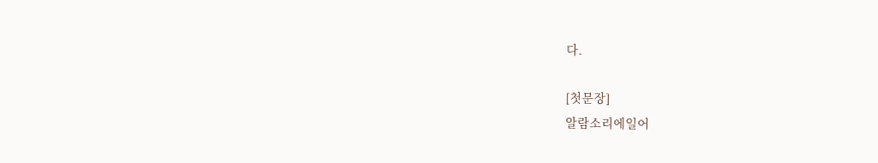다.

[첫문장]
알람소리에일어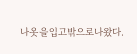나옷을입고밖으로나왔다.